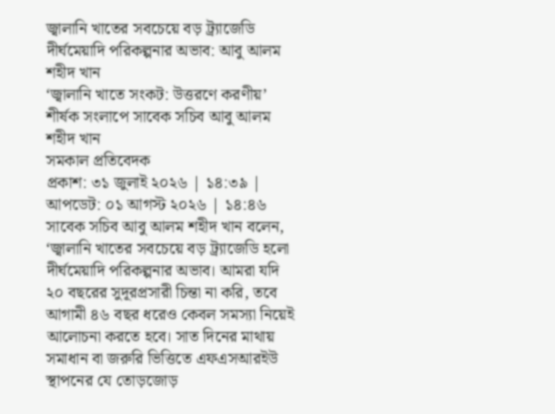জ্বালানি খাতের সবচেয়ে বড় ট্র্যাজেডি দীর্ঘমেয়াদি পরিকল্পনার অভাব: আবু আলম শহীদ খান
‘জ্বালানি খাতে সংকট: উত্তরণে করণীয়’ শীর্ষক সংলাপে সাবেক সচিব আবু আলম শহীদ খান
সমকাল প্রতিবেদক
প্রকাশ: ৩১ জুলাই ২০২৬ | ১৪:৩৯ | আপডেট: ০১ আগস্ট ২০২৬ | ১৪:৪৬
সাবেক সচিব আবু আলম শহীদ খান বলেন, ‘জ্বালানি খাতের সবচেয়ে বড় ট্র্যাজেডি হলো দীর্ঘমেয়াদি পরিকল্পনার অভাব। আমরা যদি ২০ বছরের সুদূরপ্রসারী চিন্তা না করি, তবে আগামী ৪৬ বছর ধরেও কেবল সমস্যা নিয়েই আলোচনা করতে হবে। সাত দিনের মাথায় সমাধান বা জরুরি ভিত্তিতে এফএসআরইউ স্থাপনের যে তোড়জোড়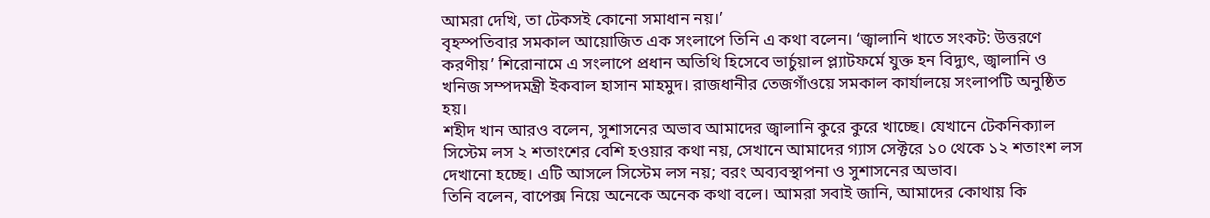আমরা দেখি, তা টেকসই কোনো সমাধান নয়।’
বৃহস্পতিবার সমকাল আয়োজিত এক সংলাপে তিনি এ কথা বলেন। ‘জ্বালানি খাতে সংকট: উত্তরণে করণীয়’ শিরোনামে এ সংলাপে প্রধান অতিথি হিসেবে ভার্চুয়াল প্ল্যাটফর্মে যুক্ত হন বিদ্যুৎ, জ্বালানি ও খনিজ সম্পদমন্ত্রী ইকবাল হাসান মাহমুদ। রাজধানীর তেজগাঁওয়ে সমকাল কার্যালয়ে সংলাপটি অনুষ্ঠিত হয়।
শহীদ খান আরও বলেন, সুশাসনের অভাব আমাদের জ্বালানি কুরে কুরে খাচ্ছে। যেখানে টেকনিক্যাল সিস্টেম লস ২ শতাংশের বেশি হওয়ার কথা নয়, সেখানে আমাদের গ্যাস সেক্টরে ১০ থেকে ১২ শতাংশ লস দেখানো হচ্ছে। এটি আসলে সিস্টেম লস নয়; বরং অব্যবস্থাপনা ও সুশাসনের অভাব।
তিনি বলেন, বাপেক্স নিয়ে অনেকে অনেক কথা বলে। আমরা সবাই জানি, আমাদের কোথায় কি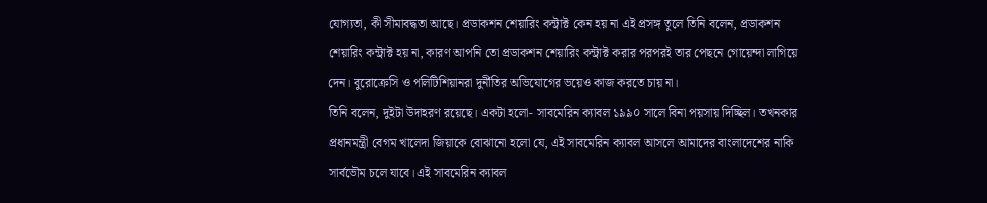যোগ্যতা, কী সীমাবদ্ধতা আছে। প্রডাকশন শেয়ারিং কন্ট্রাক্ট কেন হয় না এই প্রসঙ্গ তুলে তিনি বলেন, প্রডাকশন শেয়ারিং কন্ট্রাক্ট হয় না, কারণ আপনি তো প্রডাকশন শেয়ারিং কন্ট্রাক্ট করার পরপরই তার পেছনে গোয়েন্দা লাগিয়ে দেন। বুরোক্রেসি ও পলিটিশিয়ানরা দুর্নীতির অভিযোগের ভয়েও কাজ করতে চায় না।
তিনি বলেন, দুইটা উদাহরণ রয়েছে। একটা হলো- সাবমেরিন ক্যাবল ১৯৯০ সালে বিনা পয়সায় দিচ্ছিল। তখনকার প্রধানমন্ত্রী বেগম খালেদা জিয়াকে বোঝানো হলো যে, এই সাবমেরিন ক্যাবল আসলে আমাদের বাংলাদেশের নাকি সার্বভৌম চলে যাবে। এই সাবমেরিন ক্যাবল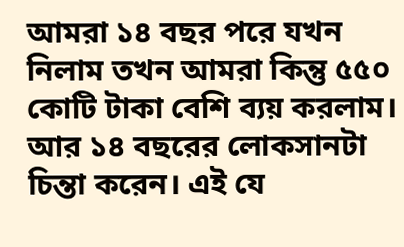আমরা ১৪ বছর পরে যখন নিলাম তখন আমরা কিন্তু ৫৫০ কোটি টাকা বেশি ব্যয় করলাম। আর ১৪ বছরের লোকসানটা চিন্তা করেন। এই যে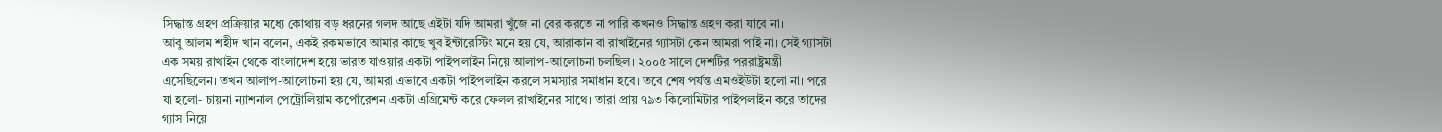সিদ্ধান্ত গ্রহণ প্রক্রিয়ার মধ্যে কোথায় বড় ধরনের গলদ আছে এইটা যদি আমরা খুঁজে না বের করতে না পারি কখনও সিদ্ধান্ত গ্রহণ করা যাবে না।
আবু আলম শহীদ খান বলেন, একই রকমভাবে আমার কাছে খুব ইন্টারেস্টিং মনে হয় যে, আরাকান বা রাখাইনের গ্যাসটা কেন আমরা পাই না। সেই গ্যাসটা এক সময় রাখাইন থেকে বাংলাদেশ হয়ে ভারত যাওয়ার একটা পাইপলাইন নিয়ে আলাপ-আলোচনা চলছিল। ২০০৫ সালে দেশটির পররাষ্ট্রমন্ত্রী এসেছিলেন। তখন আলাপ-আলোচনা হয় যে, আমরা এভাবে একটা পাইপলাইন করলে সমস্যার সমাধান হবে। তবে শেষ পর্যন্ত এমওইউটা হলো না। পরে যা হলো- চায়না ন্যাশনাল পেট্রোলিয়াম কর্পোরেশন একটা এগ্রিমেন্ট করে ফেলল রাখাইনের সাথে। তারা প্রায় ৭৯৩ কিলোমিটার পাইপলাইন করে তাদের গ্যাস নিয়ে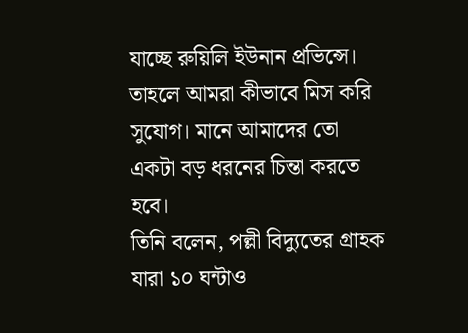যাচ্ছে রুয়িলি ইউনান প্রভিন্সে। তাহলে আমরা কীভাবে মিস করি সুযোগ। মানে আমাদের তো একটা বড় ধরনের চিন্তা করতে হবে।
তিনি বলেন, পল্লী বিদ্যুতের গ্রাহক যারা ১০ ঘন্টাও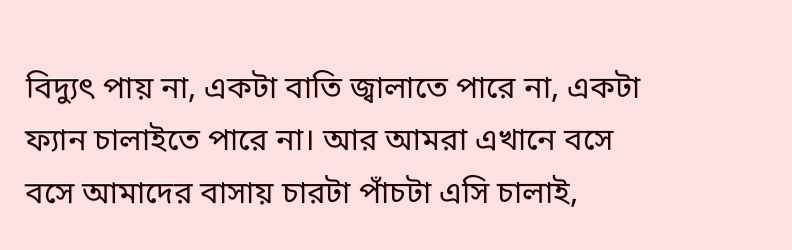বিদ্যুৎ পায় না, একটা বাতি জ্বালাতে পারে না, একটা ফ্যান চালাইতে পারে না। আর আমরা এখানে বসে বসে আমাদের বাসায় চারটা পাঁচটা এসি চালাই,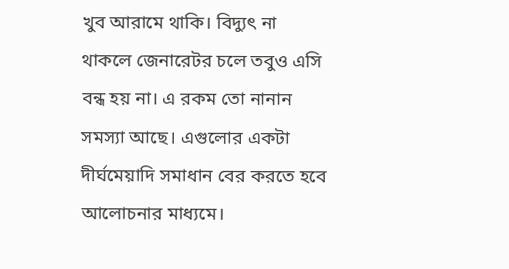খুব আরামে থাকি। বিদ্যুৎ না থাকলে জেনারেটর চলে তবুও এসি বন্ধ হয় না। এ রকম তো নানান সমস্যা আছে। এগুলোর একটা দীর্ঘমেয়াদি সমাধান বের করতে হবে আলোচনার মাধ্যমে।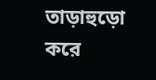তাড়াহুড়ো করে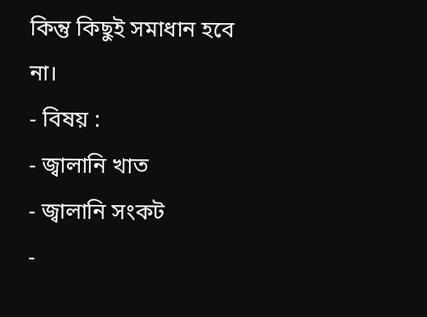কিন্তু কিছুই সমাধান হবে না।
- বিষয় :
- জ্বালানি খাত
- জ্বালানি সংকট
-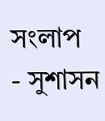সংলাপ
- সুশাসন